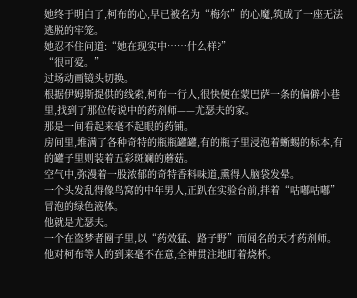她终于明白了,柯布的心,早已被名为“梅尔”的心魔,筑成了一座无法逃脱的牢笼。
她忍不住问道:“她在现实中……什么样?”
“很可爱。”
过场动画镜头切换。
根据伊姆斯提供的线索,柯布一行人,很快便在蒙巴萨一条的偏僻小巷里,找到了那位传说中的药剂师——尤瑟夫的家。
那是一间看起来毫不起眼的药铺。
房间里,堆满了各种奇特的瓶瓶罐罐,有的瓶子里浸泡着蜥蜴的标本,有的罐子里则装着五彩斑斓的蘑菇。
空气中,弥漫着一股浓郁的奇特香料味道,熏得人脑袋发晕。
一个头发乱得像鸟窝的中年男人,正趴在实验台前,拌着“咕嘟咕嘟”冒泡的绿色液体。
他就是尤瑟夫。
一个在盗梦者圈子里,以“药效猛、路子野”而闻名的天才药剂师。
他对柯布等人的到来毫不在意,全神贯注地盯着烧杯。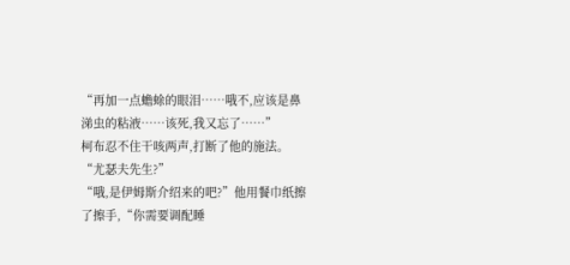“再加一点蟾蜍的眼泪……哦不,应该是鼻涕虫的粘液……该死,我又忘了……”
柯布忍不住干咳两声,打断了他的施法。
“尤瑟夫先生?”
“哦,是伊姆斯介绍来的吧?”他用餐巾纸擦了擦手,“你需要调配睡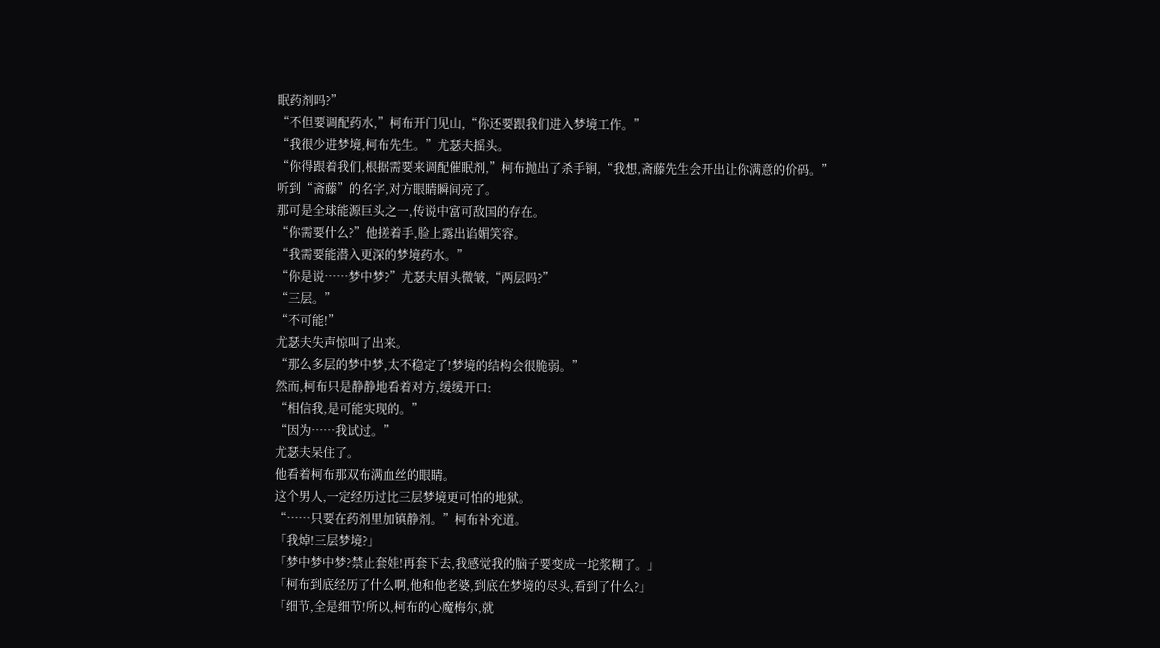眠药剂吗?”
“不但要调配药水,”柯布开门见山,“你还要跟我们进入梦境工作。”
“我很少进梦境,柯布先生。”尤瑟夫摇头。
“你得跟着我们,根据需要来调配催眠剂,”柯布抛出了杀手锏,“我想,斋藤先生会开出让你满意的价码。”
听到“斋藤”的名字,对方眼睛瞬间亮了。
那可是全球能源巨头之一,传说中富可敌国的存在。
“你需要什么?”他搓着手,脸上露出谄媚笑容。
“我需要能潜入更深的梦境药水。”
“你是说……梦中梦?”尤瑟夫眉头微皱,“两层吗?”
“三层。”
“不可能!”
尤瑟夫失声惊叫了出来。
“那么多层的梦中梦,太不稳定了!梦境的结构会很脆弱。”
然而,柯布只是静静地看着对方,缓缓开口:
“相信我,是可能实现的。”
“因为……我试过。”
尤瑟夫呆住了。
他看着柯布那双布满血丝的眼睛。
这个男人,一定经历过比三层梦境更可怕的地狱。
“……只要在药剂里加镇静剂。”柯布补充道。
「我焯!三层梦境?」
「梦中梦中梦?禁止套娃!再套下去,我感觉我的脑子要变成一坨浆糊了。」
「柯布到底经历了什么啊,他和他老婆,到底在梦境的尽头,看到了什么?」
「细节,全是细节!所以,柯布的心魔梅尔,就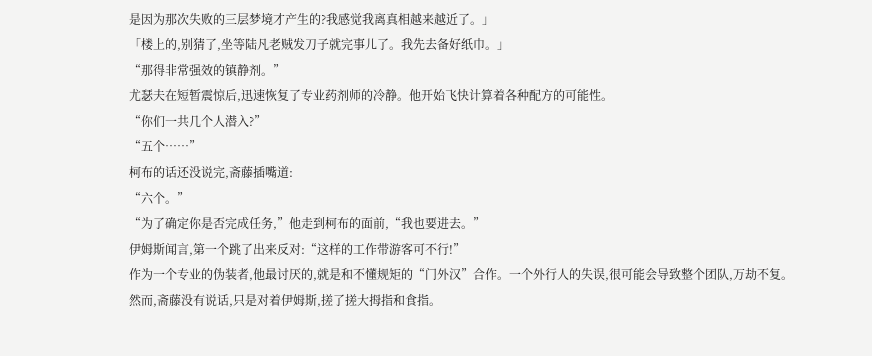是因为那次失败的三层梦境才产生的?我感觉我离真相越来越近了。」
「楼上的,别猜了,坐等陆凡老贼发刀子就完事儿了。我先去备好纸巾。」
“那得非常强效的镇静剂。”
尤瑟夫在短暂震惊后,迅速恢复了专业药剂师的冷静。他开始飞快计算着各种配方的可能性。
“你们一共几个人潜入?”
“五个……”
柯布的话还没说完,斋藤插嘴道:
“六个。”
“为了确定你是否完成任务,”他走到柯布的面前,“我也要进去。”
伊姆斯闻言,第一个跳了出来反对:“这样的工作带游客可不行!”
作为一个专业的伪装者,他最讨厌的,就是和不懂规矩的“门外汉”合作。一个外行人的失误,很可能会导致整个团队,万劫不复。
然而,斋藤没有说话,只是对着伊姆斯,搓了搓大拇指和食指。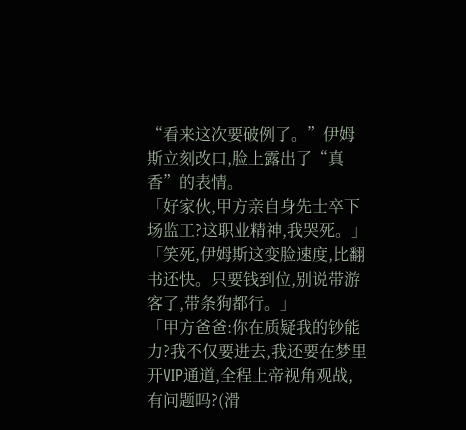“看来这次要破例了。”伊姆斯立刻改口,脸上露出了“真香”的表情。
「好家伙,甲方亲自身先士卒下场监工?这职业精神,我哭死。」
「笑死,伊姆斯这变脸速度,比翻书还快。只要钱到位,别说带游客了,带条狗都行。」
「甲方爸爸:你在质疑我的钞能力?我不仅要进去,我还要在梦里开VIP通道,全程上帝视角观战,有问题吗?(滑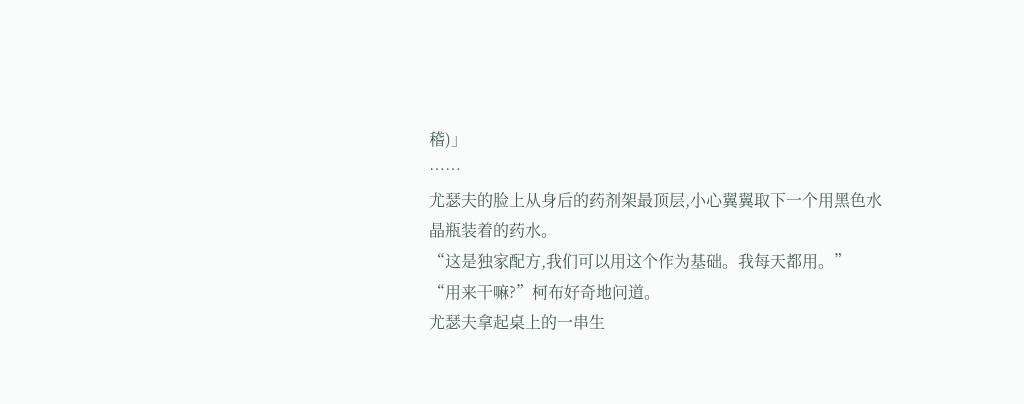稽)」
……
尤瑟夫的脸上从身后的药剂架最顶层,小心翼翼取下一个用黑色水晶瓶装着的药水。
“这是独家配方,我们可以用这个作为基础。我每天都用。”
“用来干嘛?”柯布好奇地问道。
尤瑟夫拿起桌上的一串生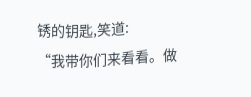锈的钥匙,笑道:
“我带你们来看看。做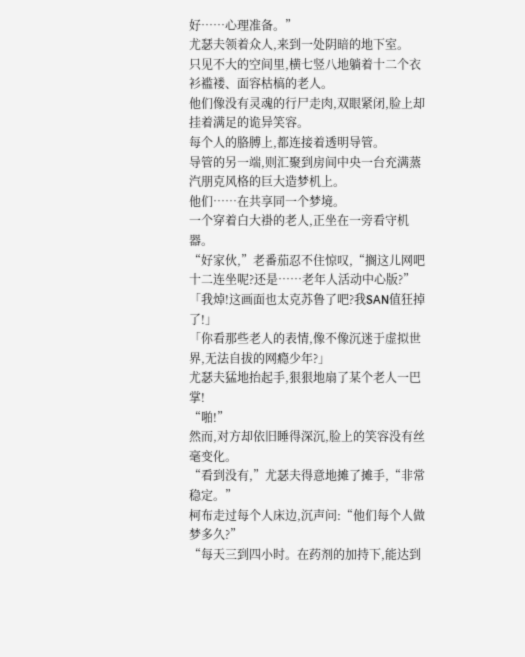好……心理准备。”
尤瑟夫领着众人,来到一处阴暗的地下室。
只见不大的空间里,横七竖八地躺着十二个衣衫褴褛、面容枯槁的老人。
他们像没有灵魂的行尸走肉,双眼紧闭,脸上却挂着满足的诡异笑容。
每个人的胳膊上,都连接着透明导管。
导管的另一端,则汇聚到房间中央一台充满蒸汽朋克风格的巨大造梦机上。
他们……在共享同一个梦境。
一个穿着白大褂的老人,正坐在一旁看守机器。
“好家伙,”老番茄忍不住惊叹,“搁这儿网吧十二连坐呢?还是……老年人活动中心版?”
「我焯!这画面也太克苏鲁了吧?我SAN值狂掉了!」
「你看那些老人的表情,像不像沉迷于虚拟世界,无法自拔的网瘾少年?」
尤瑟夫猛地抬起手,狠狠地扇了某个老人一巴掌!
“啪!”
然而,对方却依旧睡得深沉,脸上的笑容没有丝毫变化。
“看到没有,”尤瑟夫得意地摊了摊手,“非常稳定。”
柯布走过每个人床边,沉声问:“他们每个人做梦多久?”
“每天三到四小时。在药剂的加持下,能达到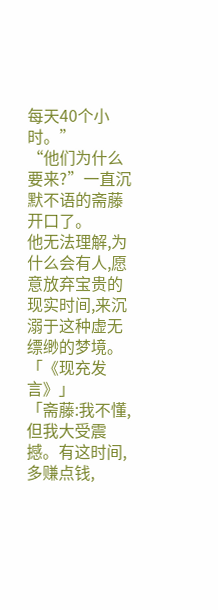每天40个小时。”
“他们为什么要来?”一直沉默不语的斋藤开口了。
他无法理解,为什么会有人,愿意放弃宝贵的现实时间,来沉溺于这种虚无缥缈的梦境。
「《现充发言》」
「斋藤:我不懂,但我大受震撼。有这时间,多赚点钱,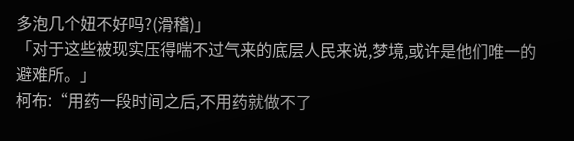多泡几个妞不好吗?(滑稽)」
「对于这些被现实压得喘不过气来的底层人民来说,梦境,或许是他们唯一的避难所。」
柯布:“用药一段时间之后,不用药就做不了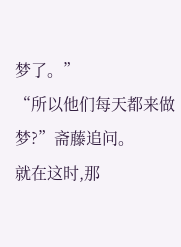梦了。”
“所以他们每天都来做梦?”斋藤追问。
就在这时,那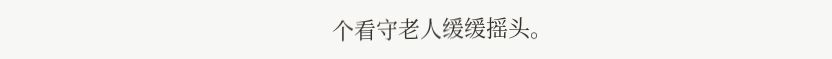个看守老人缓缓摇头。